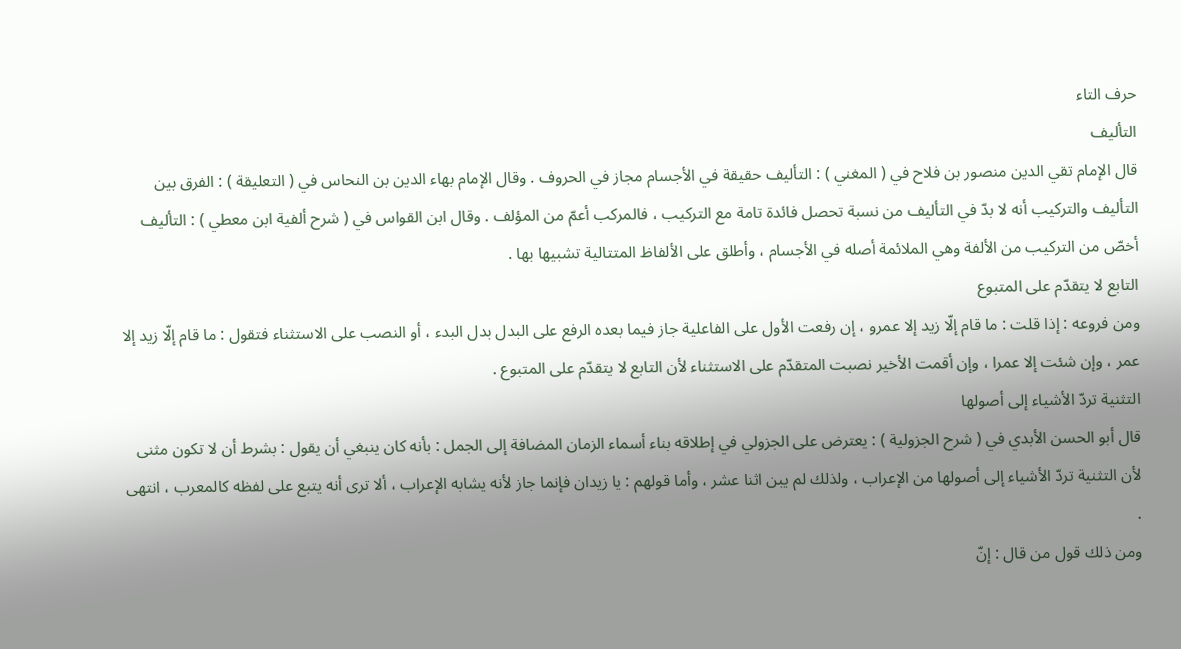حرف التاء
التأليف
قال الإمام تقي الدين منصور بن فلاح في ( المغني ) : التأليف حقيقة في الأجسام مجاز في الحروف . وقال الإمام بهاء الدين بن النحاس في ( التعليقة ) : الفرق بين التأليف والتركيب أنه لا بدّ في التأليف من نسبة تحصل فائدة تامة مع التركيب ، فالمركب أعمّ من المؤلف . وقال ابن القواس في ( شرح ألفية ابن معطي ) : التأليف أخصّ من التركيب من الألفة وهي الملائمة أصله في الأجسام ، وأطلق على الألفاظ المتتالية تشبيها بها .
التابع لا يتقدّم على المتبوع
ومن فروعه : إذا قلت : ما قام إلّا زيد إلا عمرو ، إن رفعت الأول على الفاعلية جاز فيما بعده الرفع على البدل بدل البدء ، أو النصب على الاستثناء فتقول : ما قام إلّا زيد إلا عمر ، وإن شئت إلا عمرا ، وإن أقمت الأخير نصبت المتقدّم على الاستثناء لأن التابع لا يتقدّم على المتبوع .
التثنية تردّ الأشياء إلى أصولها
قال أبو الحسن الأبدي في ( شرح الجزولية ) : يعترض على الجزولي في إطلاقه بناء أسماء الزمان المضافة إلى الجمل : بأنه كان ينبغي أن يقول : بشرط أن لا تكون مثنى لأن التثنية تردّ الأشياء إلى أصولها من الإعراب ، ولذلك لم يبن اثنا عشر ، وأما قولهم : يا زيدان فإنما جاز لأنه يشابه الإعراب ، ألا ترى أنه يتبع على لفظه كالمعرب ، انتهى .
ومن ذلك قول من قال : إنّ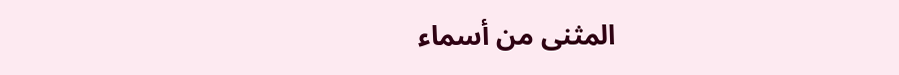المثنى من أسماء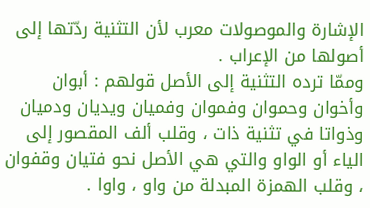الإشارة والموصولات معرب لأن التثنية ردّتها إلى أصولها من الإعراب .
وممّا ترده التثنية إلى الأصل قولهم : أبوان وأخوان وحموان وفموان وفميان ويديان ودميان وذواتا في تثنية ذات ، وقلب ألف المقصور إلى الياء أو الواو والتي هي الأصل نحو فتيان وقفوان ، وقلب الهمزة المبدلة من واو ، واوا .